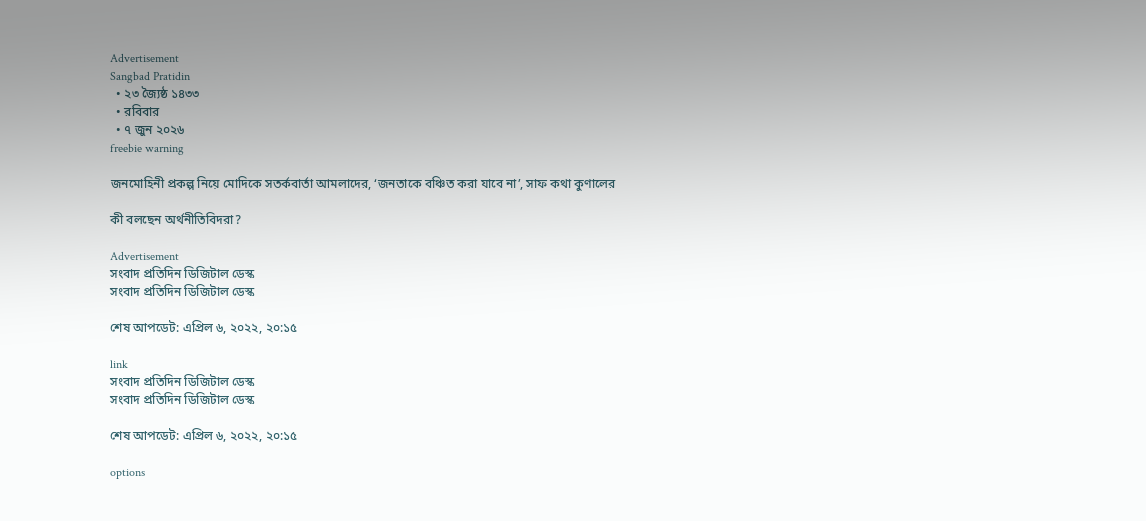Advertisement
Sangbad Pratidin
  • ২৩ জ্যৈষ্ঠ ১৪৩৩
  • রবিবার
  • ৭ জুন ২০২৬
freebie warning

জনমোহিনী প্রকল্প নিয়ে মোদিকে সতর্কবার্তা আমলাদের, ‘জনতাকে বঞ্চিত করা যাবে না’, সাফ কথা কুণালের

কী বলছেন অর্থনীতিবিদরা?

Advertisement
সংবাদ প্রতিদিন ডিজিটাল ডেস্ক
সংবাদ প্রতিদিন ডিজিটাল ডেস্ক

শেষ আপডেট: এপ্রিল ৬, ২০২২, ২০:১৫

link
সংবাদ প্রতিদিন ডিজিটাল ডেস্ক
সংবাদ প্রতিদিন ডিজিটাল ডেস্ক

শেষ আপডেট: এপ্রিল ৬, ২০২২, ২০:১৫

options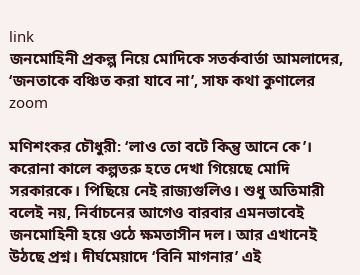link
জনমোহিনী প্রকল্প নিয়ে মোদিকে সতর্কবার্তা আমলাদের, ‘জনতাকে বঞ্চিত করা যাবে না’, সাফ কথা কুণালের zoom

মণিশংকর চৌধুরী: ‘লাও তো বটে কিন্তু আনে কে’। করোনা কালে কল্পতরু হতে দেখা গিয়েছে মোদি সরকারকে। পিছিয়ে নেই রাজ্যগুলিও। শুধু অতিমারী বলেই নয়, নির্বাচনের আগেও বারবার এমনভাবেই জনমোহিনী হয়ে ওঠে ক্ষমতাসীন দল। আর এখানেই উঠছে প্রশ্ন। দীর্ঘমেয়াদে ‘বিনি মাগনার’ এই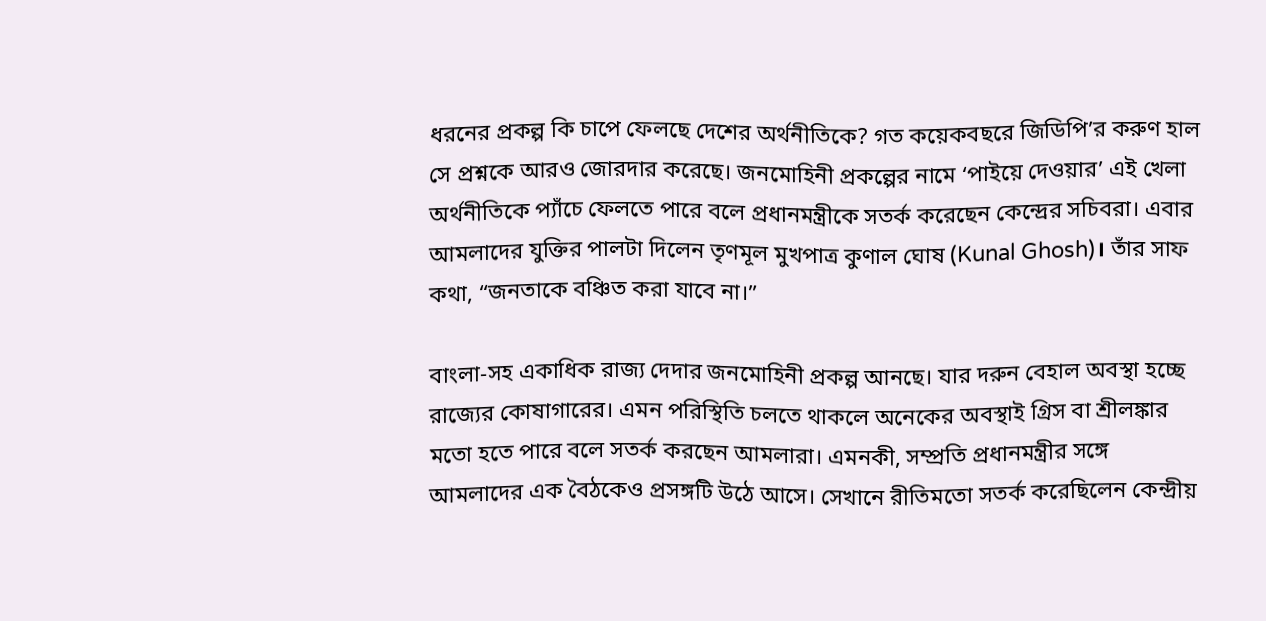ধরনের প্রকল্প কি চাপে ফেলছে দেশের অর্থনীতিকে? গত কয়েকবছরে জিডিপি’র করুণ হাল সে প্রশ্নকে আরও জোরদার করেছে। জনমোহিনী প্রকল্পের নামে ‘পাইয়ে দেওয়ার’ এই খেলা অর্থনীতিকে প্যাঁচে ফেলতে পারে বলে প্রধানমন্ত্রীকে সতর্ক করেছেন কেন্দ্রের সচিবরা। এবার আমলাদের যুক্তির পালটা দিলেন তৃণমূল মুখপাত্র কুণাল ঘোষ (Kunal Ghosh)। তাঁর সাফ কথা, “জনতাকে বঞ্চিত করা যাবে না।”

বাংলা-সহ একাধিক রাজ্য দেদার জনমোহিনী প্রকল্প আনছে। যার দরুন বেহাল অবস্থা হচ্ছে রাজ্যের কোষাগারের। এমন পরিস্থিতি চলতে থাকলে অনেকের অবস্থাই গ্রিস বা শ্রীলঙ্কার মতো হতে পারে বলে সতর্ক করছেন আমলারা। এমনকী, সম্প্রতি প্রধানমন্ত্রীর সঙ্গে আমলাদের এক বৈঠকেও প্রসঙ্গটি উঠে আসে। সেখানে রীতিমতো সতর্ক করেছিলেন কেন্দ্রীয়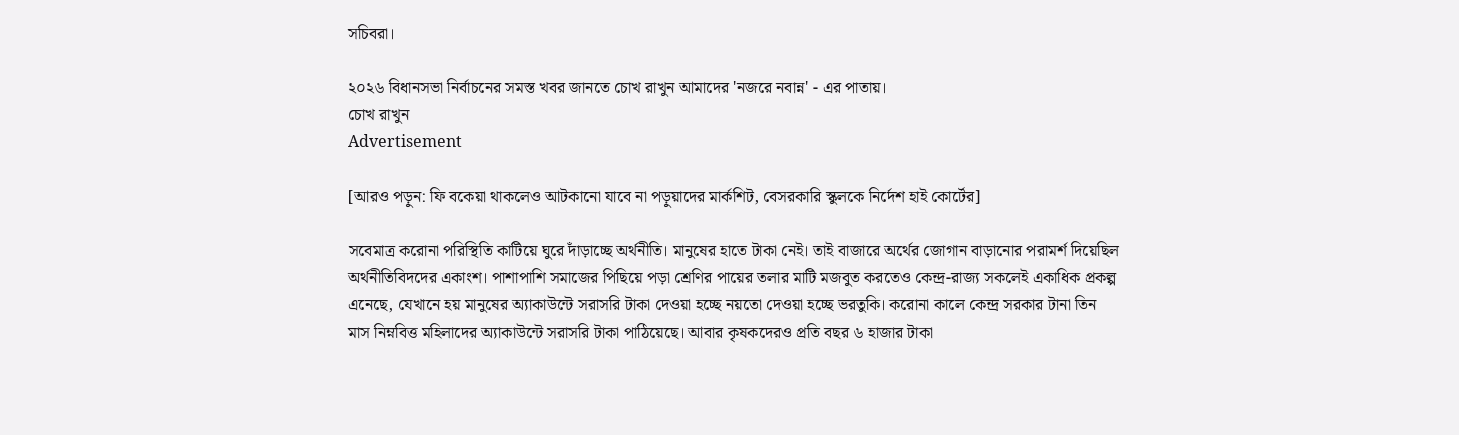সচিবরা।

২০২৬ বিধানসভা নির্বাচনের সমস্ত খবর জানতে চোখ রাখুন আমাদের 'নজরে নবান্ন' - এর পাতায়।
চোখ রাখুন
Advertisement

[আরও পড়ুন: ফি বকেয়া থাকলেও আটকানো যাবে না পড়ুয়াদের মার্কশিট, বেসরকারি স্কুলকে নির্দেশ হাই কোর্টের]

সবেমাত্র করোনা পরিস্থিতি কাটিয়ে ঘুরে দাঁড়াচ্ছে অর্থনীতি। মানুষের হাতে টাকা নেই। তাই বাজারে অর্থের জোগান বাড়ানোর পরামর্শ দিয়েছিল অর্থনীতিবিদদের একাংশ। পাশাপাশি সমাজের পিছিয়ে পড়া শ্রেণির পায়ের তলার মাটি মজবুত করতেও কেন্দ্র-রাজ্য সকলেই একাধিক প্রকল্প এনেছে, যেখানে হয় মানুষের অ্যাকাউন্টে সরাসরি টাকা দেওয়া হচ্ছে নয়তো দেওয়া হচ্ছে ভরতুকি। করোনা কালে কেন্দ্র সরকার টানা তিন মাস নিম্নবিত্ত মহিলাদের অ্যাকাউন্টে সরাসরি টাকা পাঠিয়েছে। আবার কৃষকদেরও প্রতি বছর ৬ হাজার টাকা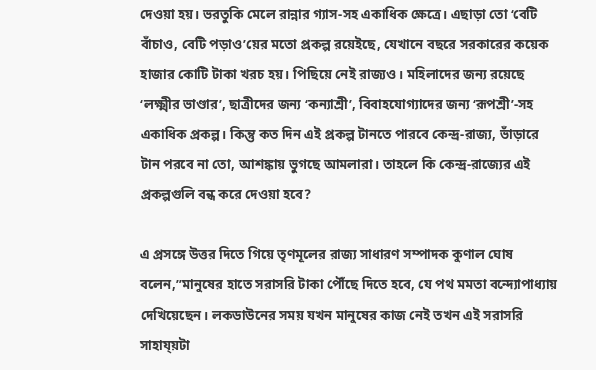দেওয়া হয়। ভরতুকি মেলে রান্নার গ্যাস-সহ একাধিক ক্ষেত্রে। এছাড়া তো ‘বেটি বাঁচাও, বেটি পড়াও’য়ের মতো প্রকল্প রয়েইছে, যেখানে বছরে সরকারের কয়েক হাজার কোটি টাকা খরচ হয়। পিছিয়ে নেই রাজ্যও। মহিলাদের জন্য রয়েছে ‘লক্ষ্মীর ভাণ্ডার’, ছাত্রীদের জন্য ‘কন্যাশ্রী’, বিবাহযোগ্যাদের জন্য ‘রূপশ্রী’-সহ একাধিক প্রকল্প। কিন্তু কত দিন এই প্রকল্প টানতে পারবে কেন্দ্র-রাজ্য, ভাঁড়ারে টান পরবে না তো, আশঙ্কায় ভুগছে আমলারা। তাহলে কি কেন্দ্র-রাজ্যের এই প্রকল্পগুলি বন্ধ করে দেওয়া হবে?

এ প্রসঙ্গে উত্তর দিতে গিয়ে তৃণমূলের রাজ্য সাধারণ সম্পাদক কুণাল ঘোষ বলেন,”মানুষের হাতে সরাসরি টাকা পৌঁছে দিতে হবে, যে পথ মমতা বন্দ্যোপাধ্যায় দেখিয়েছেন। লকডাউনের সময় যখন মানুষের কাজ নেই তখন এই সরাসরি সাহায্য়টা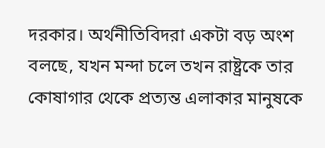দরকার। অর্থনীতিবিদরা একটা বড় অংশ বলছে, যখন মন্দা চলে তখন রাষ্ট্রকে তার কোষাগার থেকে প্রত্যন্ত এলাকার মানুষকে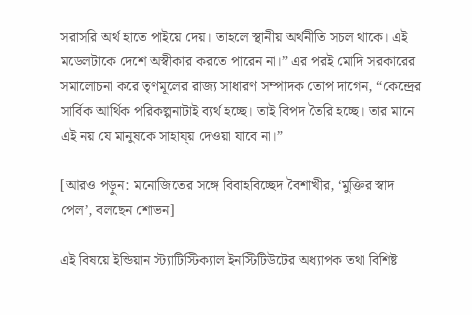সরাসরি অর্থ হাতে পাইয়ে দেয়। তাহলে স্থানীয় অর্থনীতি সচল থাকে। এই মডেলটাকে দেশে অস্বীকার করতে পারেন না।” এর পরই মোদি সরকারের সমালোচনা করে তৃণমূলের রাজ্য সাধারণ সম্পাদক তোপ দাগেন, “কেন্দ্রের সার্বিক আর্থিক পরিকল্পনাটাই ব্যর্থ হচ্ছে। তাই বিপদ তৈরি হচ্ছে। তার মানে এই নয় যে মানুষকে সাহায্য় দেওয়া যাবে না।”

[আরও পড়ুন: মনোজিতের সঙ্গে বিবাহবিচ্ছেদ বৈশাখীর, ‘মুক্তির স্বাদ পেল’, বলছেন শোভন]

এই বিষয়ে ইন্ডিয়ান স্ট্যাটিস্টিক্যাল ইনস্টিটিউটের অধ্যাপক তথা বিশিষ্ট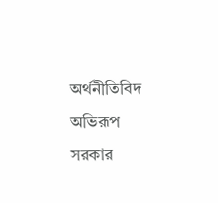অর্থনীতিবিদ অভিরূপ সরকার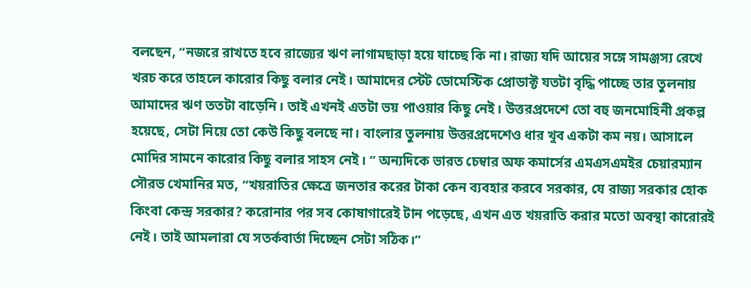বলছেন, “নজরে রাখতে হবে রাজ্যের ঋণ লাগামছাড়া হয়ে যাচ্ছে কি না। রাজ্য যদি আয়ের সঙ্গে সামঞ্জস্য রেখে খরচ করে তাহলে কারোর কিছু বলার নেই। আমাদের স্টেট ডোমেস্টিক প্রোডাক্ট যতটা বৃদ্ধি পাচ্ছে তার তুলনায় আমাদের ঋণ ততটা বাড়েনি। তাই এখনই এতটা ভয় পাওয়ার কিছু নেই। উত্তরপ্রদেশে তো বহু জনমোহিনী প্রকল্প হয়েছে, সেটা নিয়ে তো কেউ কিছু বলছে না। বাংলার তুলনায় উত্তরপ্রদেশেও ধার খুব একটা কম নয়। আসালে মোদির সামনে কারোর কিছু বলার সাহস নেই। ” অন্যদিকে ভারত চেম্বার অফ কমার্সের এমএসএমইর চেয়ারম্যান সৌরভ খেমানির মত, “খয়রাতির ক্ষেত্রে জনতার করের টাকা কেন ব্যবহার করবে সরকার, যে রাজ্য সরকার হোক কিংবা কেন্দ্র সরকার? করোনার পর সব কোষাগারেই টান পড়েছে, এখন এত খয়রাতি করার মতো অবস্থা কারোরই নেই। তাই আমলারা যে সতর্কবার্তা দিচ্ছেন সেটা সঠিক।”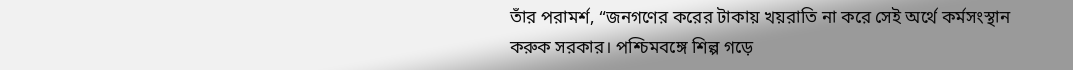তাঁর পরামর্শ, “জনগণের করের টাকায় খয়রাতি না করে সেই অর্থে কর্মসংস্থান করুক সরকার। পশ্চিমবঙ্গে শিল্প গড়ে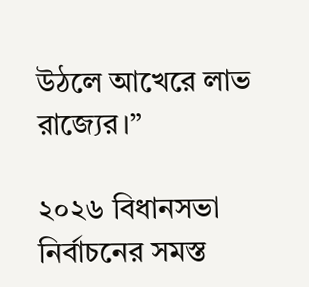উঠলে আখেরে লাভ রাজ্যের।”

২০২৬ বিধানসভা নির্বাচনের সমস্ত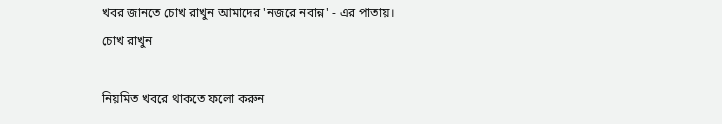খবর জানতে চোখ রাখুন আমাদের 'নজরে নবান্ন' - এর পাতায়।
চোখ রাখুন

নিয়মিত খবরে থাকতে ফলো করুন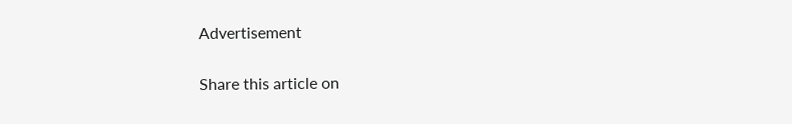Advertisement

Share this article on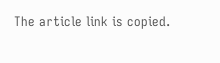The article link is copied.